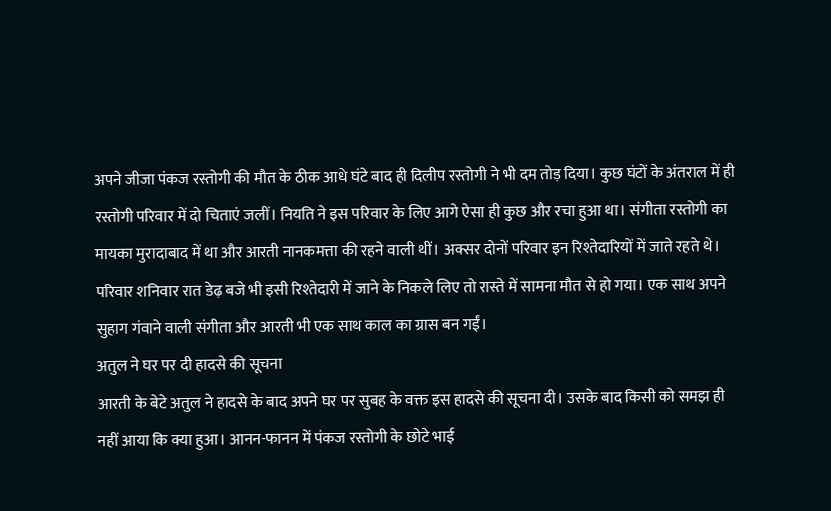अपने जीजा पंकज रस्तोगी की मौत के ठीक आधे घंटे बाद ही दिलीप रस्तोगी ने भी दम तोड़ दिया। कुछ घंटों के अंतराल में ही रस्तोगी परिवार में दो चिताएं जलीं। नियति ने इस परिवार के लिए आगे ऐसा ही कुछ और रचा हुआ था। संगीता रस्तोगी का मायका मुरादाबाद में था और आरती नानकमत्ता की रहने वाली थीं। अक्सर दोनों परिवार इन रिश्तेदारियों में जाते रहते थे।
परिवार शनिवार रात डेढ़ बजे भी इसी रिश्तेदारी में जाने के निकले लिए तो रास्ते में सामना मौत से हो गया। एक साथ अपने सुहाग गंवाने वाली संगीता और आरती भी एक साथ काल का ग्रास बन गईं।
अतुल ने घर पर दी हादसे की सूचना
आरती के बेटे अतुल ने हादसे के बाद अपने घर पर सुबह के वक्त इस हादसे की सूचना दी। उसके बाद किसी को समझ ही नहीं आया कि क्या हुआ। आनन-फानन में पंकज रस्तोगी के छोटे भाई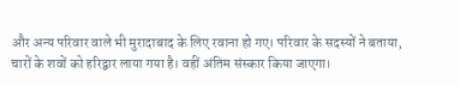और अन्य परिवार वाले भी मुरादाबाद के लिए रवाना हो गए। परिवार के सदस्यों ने बताया, चारों के शवों को हरिद्वार लाया गया है। वहीं अंतिम संस्कार किया जाएगा।